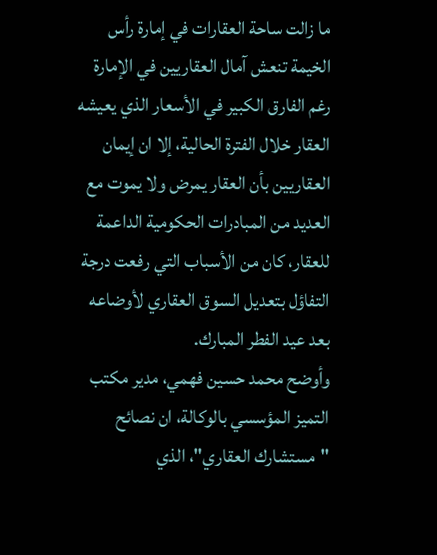ما زالت ساحة العقارات في إمارة رأس الخيمة تنعش آمال العقاريين في الإمارة رغم الفارق الكبير في الأسعار الذي يعيشه العقار خلال الفترة الحالية، إلا ان إيمان العقاريين بأن العقار يمرض ولا يموت مع العديد من المبادرات الحكومية الداعمة للعقار، كان من الأسباب التي رفعت درجة التفاؤل بتعديل السوق العقاري لأوضاعه بعد عيد الفطر المبارك.
وأوضح محمد حسين فهمي، مدير مكتب التميز المؤسسي بالوكالة، ان نصائح "مستشارك العقاري"، الذي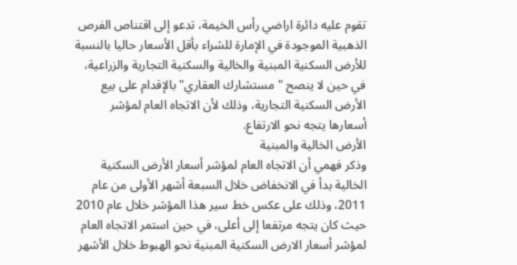تقوم عليه دائرة اراضي رأس الخيمة، تدعو إلى اقتناص الفرص الذهبية الموجودة في الإمارة للشراء بأقل الأسعار حاليا بالنسبة للأرض السكنية المبنية والخالية والسكنية التجارية والزراعية، في حين لا ينصح "مستشارك العقاري" بالإقدام على بيع الأرض السكنية التجارية، وذلك لأن الاتجاه العام لمؤشر أسعارها يتجه نحو الارتفاع.
الأرض الخالية والمبنية
وذكر فهمي أن الاتجاه العام لمؤشر أسعار الأرض السكنية الخالية بدأ في الانخفاض خلال السبعة أشهر الأولى من عام 2011، وذلك على عكس خط سير هذا المؤشر خلال عام 2010 حيث كان يتجه مرتفعا إلى أعلى، في حين استمر الاتجاه العام لمؤشر أسعار الارض السكنية المبنية نحو الهبوط خلال الأشهر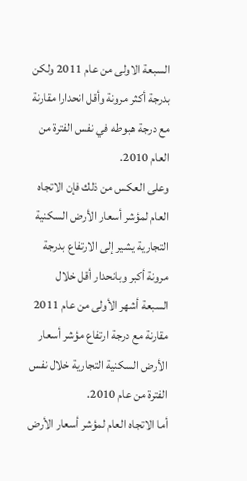السبعة الاولى من عام 2011 ولكن بدرجة أكثر مرونة وأقل انحدارا مقارنة مع درجة هبوطه في نفس الفترة من العام 2010.
وعلى العكس من ذلك فإن الاتجاه العام لمؤشر أسعار الأرض السكنية التجارية يشير إلى الارتفاع بدرجة مرونة أكبر وبانحدار أقل خلال السبعة أشهر الأولى من عام 2011 مقارنة مع درجة ارتفاع مؤشر أسعار الأرض السكنية التجارية خلال نفس الفترة من عام 2010.
أما الاتجاه العام لمؤشر أسعار الأرض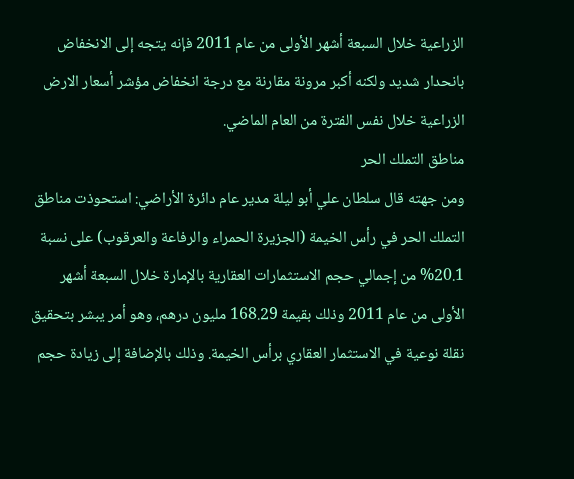الزراعية خلال السبعة أشهر الأولى من عام 2011 فإنه يتجه إلى الانخفاض بانحدار شديد ولكنه أكبر مرونة مقارنة مع درجة انخفاض مؤشر أسعار الارض الزراعية خلال نفس الفترة من العام الماضي.
مناطق التملك الحر
ومن جهته قال سلطان علي أبو ليلة مدير عام دائرة الأراضي: استحوذت مناطق التملك الحر في رأس الخيمة (الجزيرة الحمراء والرفاعة والعرقوب) على نسبة 20.1% من إجمالي حجم الاستثمارات العقارية بالإمارة خلال السبعة أشهر الأولى من عام 2011 وذلك بقيمة 168.29 مليون درهم، وهو أمر يبشر بتحقيق نقلة نوعية في الاستثمار العقاري برأس الخيمة. وذلك بالإضافة إلى زيادة حجم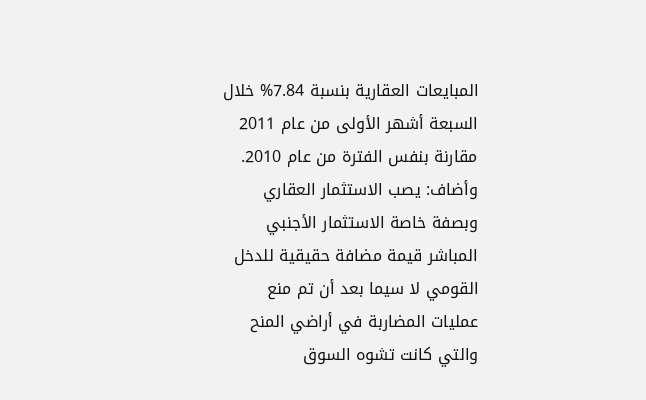المبايعات العقارية بنسبة 7.84% خلال السبعة أشهر الأولى من عام 2011 مقارنة بنفس الفترة من عام 2010.
وأضاف: يصب الاستثمار العقاري وبصفة خاصة الاستثمار الأجنبي المباشر قيمة مضافة حقيقية للدخل القومي لا سيما بعد أن تم منع عمليات المضاربة في أراضي المنح والتي كانت تشوه السوق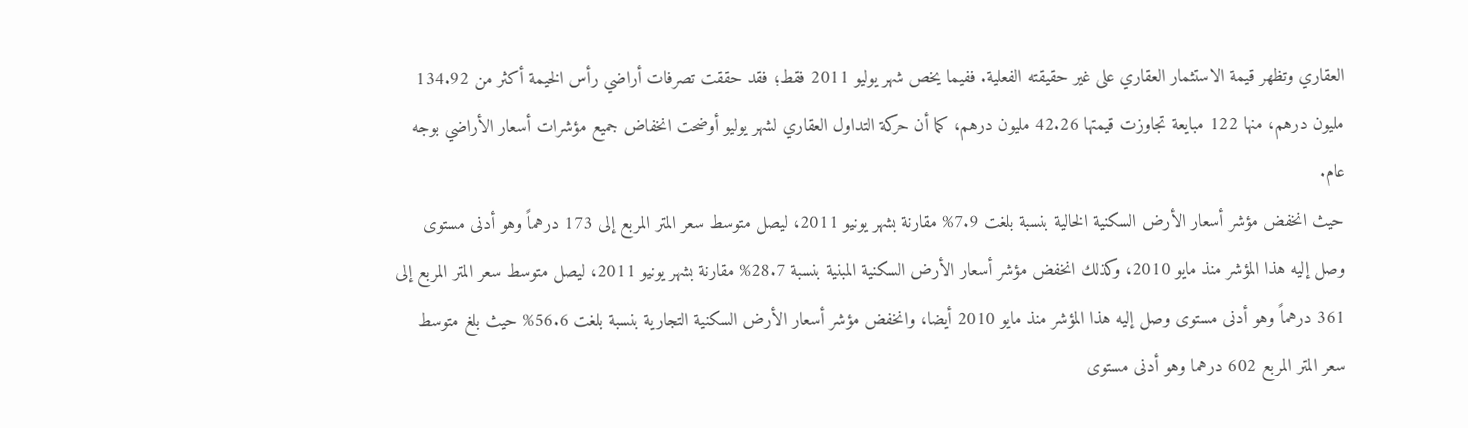العقاري وتظهر قيمة الاستثمار العقاري على غير حقيقته الفعلية. ففيما يخص شهر يوليو 2011 فقط؛ فقد حققت تصرفات أراضي رأس الخيمة أكثر من 134.92 مليون درهم، منها 122 مبايعة تجاوزت قيمتها 42.26 مليون درهم، كما أن حركة التداول العقاري لشهر يوليو أوضحت انخفاض جميع مؤشرات أسعار الأراضي بوجه عام.
حيث انخفض مؤشر أسعار الأرض السكنية الخالية بنسبة بلغت 7.9% مقارنة بشهر يونيو 2011، ليصل متوسط سعر المتر المربع إلى 173 درهماً وهو أدنى مستوى وصل إليه هذا المؤشر منذ مايو 2010، وكذلك انخفض مؤشر أسعار الأرض السكنية المبنية بنسبة 28.7% مقارنة بشهر يونيو 2011، ليصل متوسط سعر المتر المربع إلى 361 درهماً وهو أدنى مستوى وصل إليه هذا المؤشر منذ مايو 2010 أيضا، وانخفض مؤشر أسعار الأرض السكنية التجارية بنسبة بلغت 56.6% حيث بلغ متوسط سعر المتر المربع 602 درهما وهو أدنى مستوى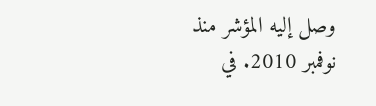وصل إليه المؤشر منذ نوفمبر 2010. في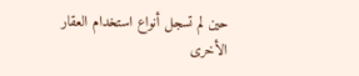حين لم تسجل أنواع استخدام العقار الأخرى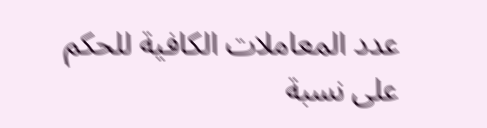عدد المعاملات الكافية للحكم على نسبة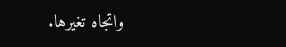واتجاه تغيرها.